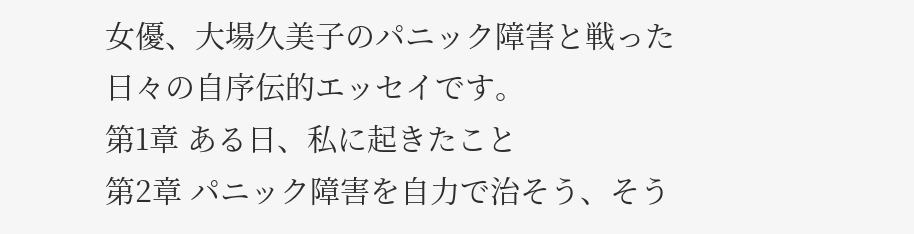女優、大場久美子のパニック障害と戦った日々の自序伝的エッセイです。
第1章 ある日、私に起きたこと
第2章 パニック障害を自力で治そう、そう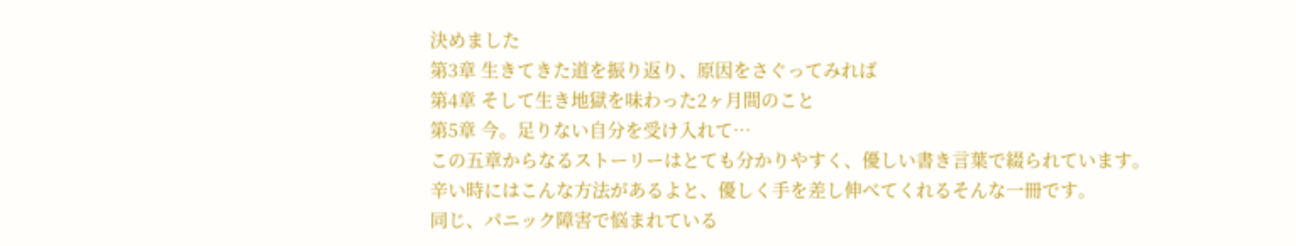決めました
第3章 生きてきた道を振り返り、原因をさぐってみれば
第4章 そして生き地獄を味わった2ヶ月間のこと
第5章 今。足りない自分を受け入れて…
この五章からなるストーリーはとても分かりやすく、優しい書き言葉で綴られています。
辛い時にはこんな方法があるよと、優しく手を差し伸べてくれるそんな一冊です。
同じ、パニック障害で悩まれている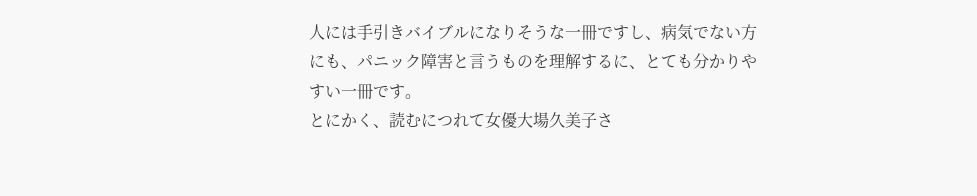人には手引きバイブルになりそうな一冊ですし、病気でない方にも、パニック障害と言うものを理解するに、とても分かりやすい一冊です。
とにかく、読むにつれて女優大場久美子さ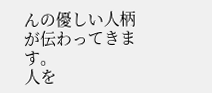んの優しい人柄が伝わってきます。
人を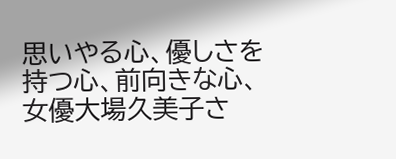思いやる心、優しさを持つ心、前向きな心、女優大場久美子さ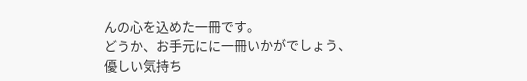んの心を込めた一冊です。
どうか、お手元にに一冊いかがでしょう、優しい気持ち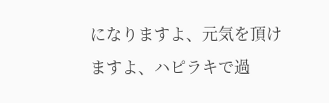になりますよ、元気を頂けますよ、ハピラキで過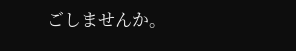ごしませんか。